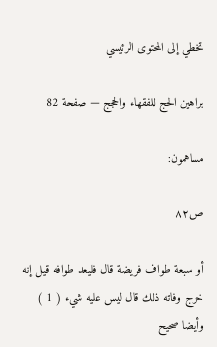تخطي إلى المحتوى الرئيسي

براهين الحج للفقهاء والحجج — صفحة 82

مساهمون:

ص٨٢

أو سبعة طواف فريضة قال فليعد طوافه قيل إنه خرج وفاته ذلك قال ليس عليه شيء ( 1 ) وأيضا صحيح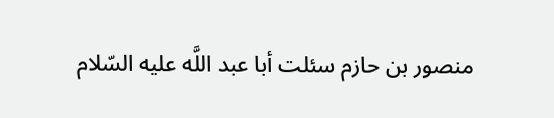منصور بن حازم سئلت أبا عبد اللَّه عليه السّلام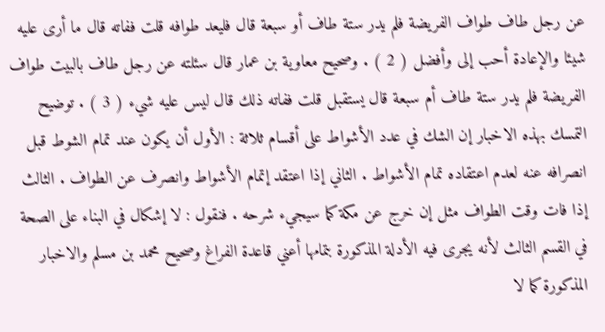عن رجل طاف طواف الفريضة فلم يدر ستة طاف أو سبعة قال فليعد طوافه قلت ففاته قال ما أرى عليه شيئا والإعادة أحب إلى وأفضل ( 2 ) . وصحيح معاوية بن عمار قال سئلته عن رجل طاف بالبيت طواف الفريضة فلم يدر ستة طاف أم سبعة قال يستقبل قلت ففاته ذلك قال ليس عليه شيء ( 3 ) . توضيح التمسك بهذه الاخبار إن الشك في عدد الأشواط على أقسام ثلاثة : الأول أن يكون عند تمام الشوط قبل انصرافه عنه لعدم اعتقاده تمام الأشواط . الثاني إذا اعتقد إتمام الأشواط وانصرف عن الطواف . الثالث إذا فات وقت الطواف مثل إن خرج عن مكة كما سيجيء شرحه . فنقول : لا إشكال في البناء على الصحة في القسم الثالث لأنه يجرى فيه الأدلة المذكورة بتمامها أعني قاعدة الفراغ وصحيح محمد بن مسلم والاخبار المذكورة كما لا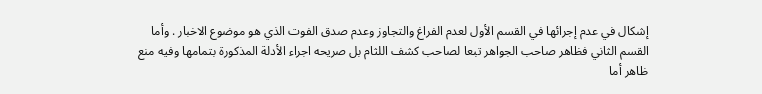إشكال في عدم إجرائها في القسم الأول لعدم الفراغ والتجاوز وعدم صدق الفوت الذي هو موضوع الاخبار . وأما القسم الثاني فظاهر صاحب الجواهر تبعا لصاحب كشف اللثام بل صريحه اجراء الأدلة المذكورة بتمامها وفيه منع ظاهر أما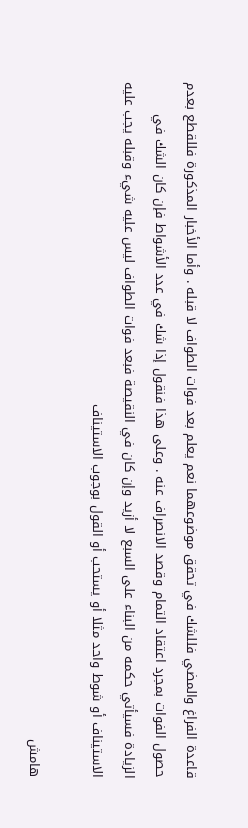قاعدة الفراغ والمضي فللشك في تحقق موضوعهما نعم يعلم بعد فوات الطواف لا قبله . وأما الأخبار المذكورة فللقطع بعدم حصول الفوات بمجرد اعتقاد التمام وقصد الانصراف عنه . وعلى هذا فنقول إذا شك في عدد الأشواط فإن كان الشك في الزيادة فسيأتي حكمه من البناء على السبع لا أزيد وإن كان في النقيصة فبعد فوات الطواف ليس عليه شيء وقبله يجب عليه الاستيناف أو شوط واحد مثلا أو يستحب أو القول بوجوب الاستيناف

هامش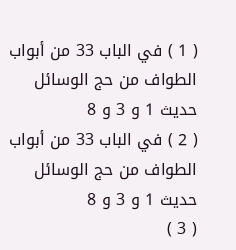( 1 ) في الباب 33 من أبواب الطواف من حج الوسائل حديث 1 و 3 و 8
( 2 ) في الباب 33 من أبواب الطواف من حج الوسائل حديث 1 و 3 و 8
( 3 )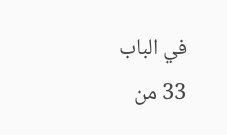في الباب 33 من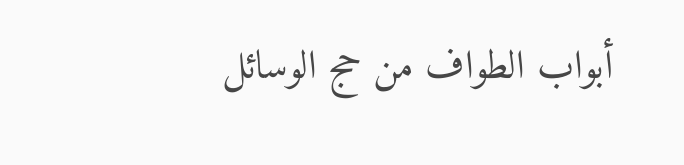أبواب الطواف من حج الوسائل